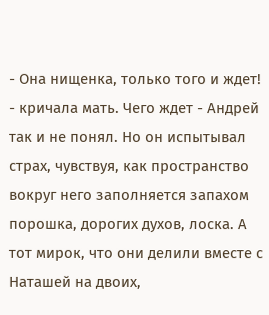- Она нищенка, только того и ждет! - кричала мать. Чего ждет - Андрей так и не понял. Но он испытывал страх, чувствуя, как пространство вокруг него заполняется запахом порошка, дорогих духов, лоска. А тот мирок, что они делили вместе с Наташей на двоих,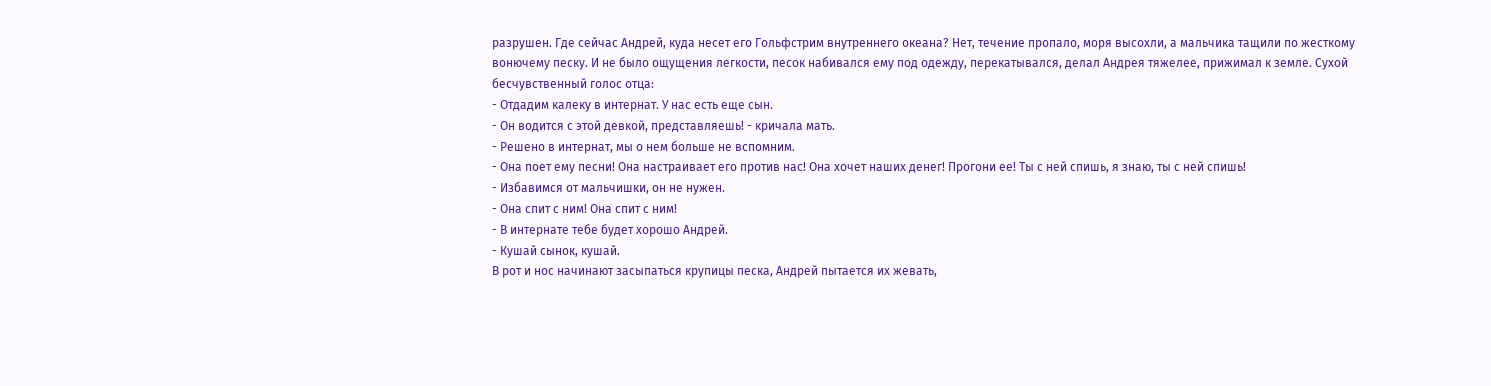разрушен. Где сейчас Андрей, куда несет его Гольфстрим внутреннего океана? Нет, течение пропало, моря высохли, а мальчика тащили по жесткому вонючему песку. И не было ощущения легкости, песок набивался ему под одежду, перекатывался, делал Андрея тяжелее, прижимал к земле. Сухой бесчувственный голос отца:
- Отдадим калеку в интернат. У нас есть еще сын.
- Он водится с этой девкой, представляешь! - кричала мать.
- Решено в интернат, мы о нем больше не вспомним.
- Она поет ему песни! Она настраивает его против нас! Она хочет наших денег! Прогони ее! Ты с ней спишь, я знаю, ты с ней спишь!
- Избавимся от мальчишки, он не нужен.
- Она спит с ним! Она спит с ним!
- В интернате тебе будет хорошо Андрей.
- Кушай сынок, кушай.
В рот и нос начинают засыпаться крупицы песка, Андрей пытается их жевать,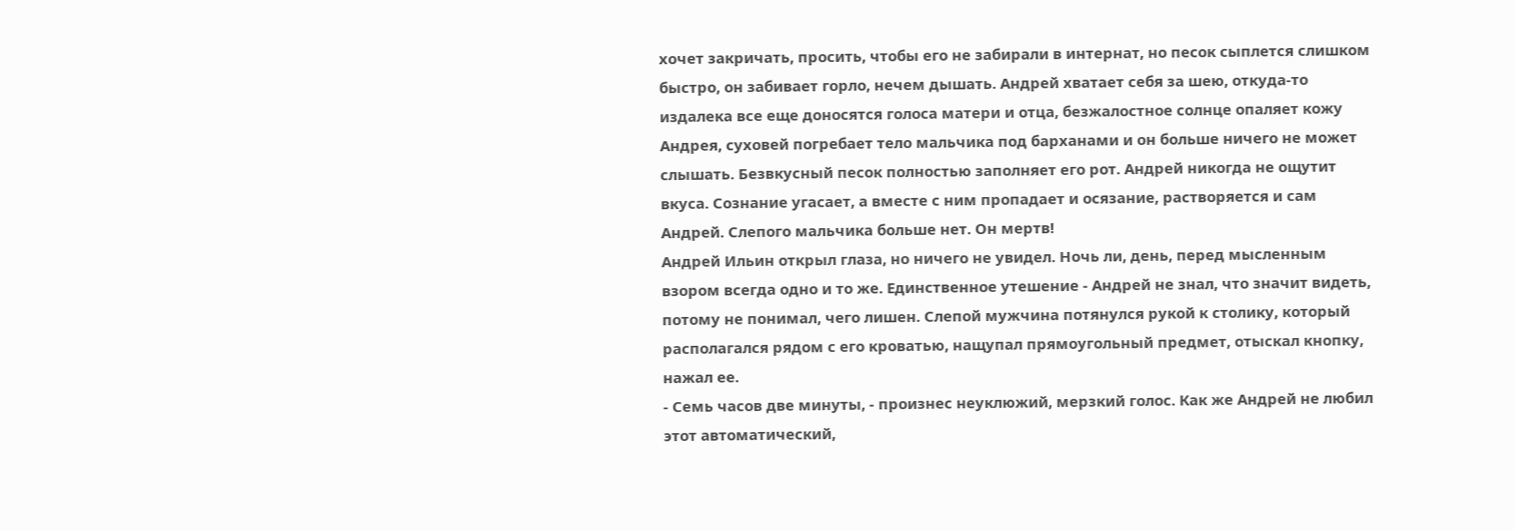хочет закричать, просить, чтобы его не забирали в интернат, но песок сыплется слишком быстро, он забивает горло, нечем дышать. Андрей хватает себя за шею, откуда-то издалека все еще доносятся голоса матери и отца, безжалостное солнце опаляет кожу Андрея, суховей погребает тело мальчика под барханами и он больше ничего не может слышать. Безвкусный песок полностью заполняет его рот. Андрей никогда не ощутит вкуса. Сознание угасает, а вместе с ним пропадает и осязание, растворяется и сам Андрей. Слепого мальчика больше нет. Он мертв!
Андрей Ильин открыл глаза, но ничего не увидел. Ночь ли, день, перед мысленным взором всегда одно и то же. Единственное утешение - Андрей не знал, что значит видеть, потому не понимал, чего лишен. Слепой мужчина потянулся рукой к столику, который располагался рядом с его кроватью, нащупал прямоугольный предмет, отыскал кнопку, нажал ее.
- Семь часов две минуты, - произнес неуклюжий, мерзкий голос. Как же Андрей не любил этот автоматический,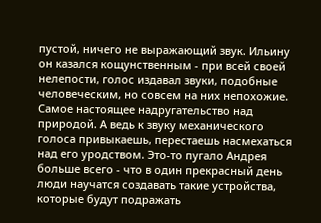пустой, ничего не выражающий звук. Ильину он казался кощунственным - при всей своей нелепости, голос издавал звуки, подобные человеческим, но совсем на них непохожие. Самое настоящее надругательство над природой. А ведь к звуку механического голоса привыкаешь, перестаешь насмехаться над его уродством. Это-то пугало Андрея больше всего - что в один прекрасный день люди научатся создавать такие устройства, которые будут подражать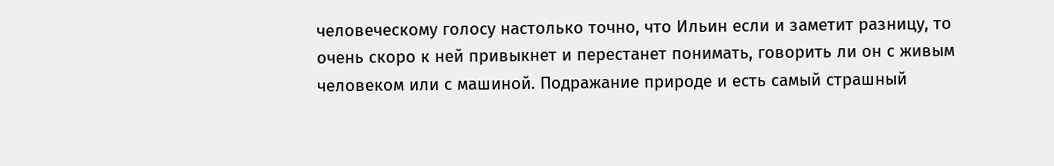человеческому голосу настолько точно, что Ильин если и заметит разницу, то очень скоро к ней привыкнет и перестанет понимать, говорить ли он с живым человеком или с машиной. Подражание природе и есть самый страшный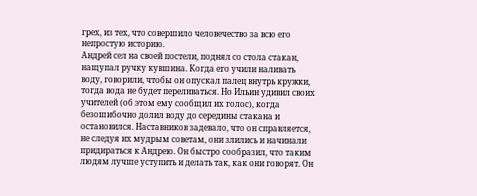грех, из тех, что совершило человечество за всю его непростую историю.
Андрей сел на своей постели, поднял со стола стакан, нащупал ручку кувшина. Когда его учили наливать воду, говорили, чтобы он опускал палец внутрь кружки, тогда вода не будет переливаться. Но Ильин удивил своих учителей (об этом ему сообщил их голос), когда безошибочно долил воду до середины стакана и остановился. Наставников задевало, что он справляется, не следуя их мудрым советам, они злились и начинали придираться к Андрею. Он быстро сообразил, что таким людям лучше уступить и делать так, как они говорят. Он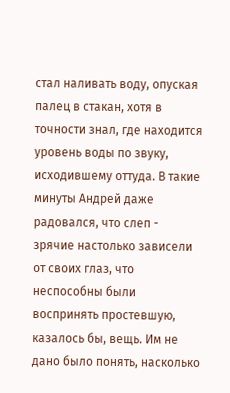стал наливать воду, опуская палец в стакан, хотя в точности знал, где находится уровень воды по звуку, исходившему оттуда. В такие минуты Андрей даже радовался, что слеп - зрячие настолько зависели от своих глаз, что неспособны были воспринять простевшую, казалось бы, вещь. Им не дано было понять, насколько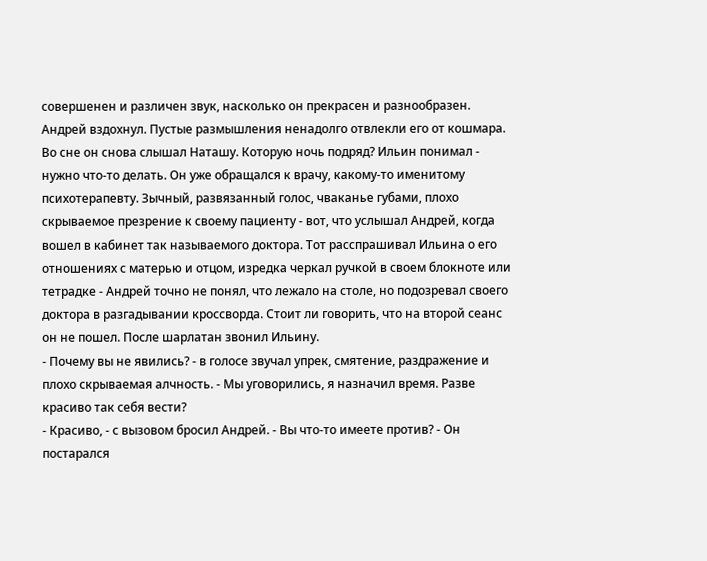совершенен и различен звук, насколько он прекрасен и разнообразен.
Андрей вздохнул. Пустые размышления ненадолго отвлекли его от кошмара. Во сне он снова слышал Наташу. Которую ночь подряд? Ильин понимал - нужно что-то делать. Он уже обращался к врачу, какому-то именитому психотерапевту. Зычный, развязанный голос, чваканье губами, плохо скрываемое презрение к своему пациенту - вот, что услышал Андрей, когда вошел в кабинет так называемого доктора. Тот расспрашивал Ильина о его отношениях с матерью и отцом, изредка черкал ручкой в своем блокноте или тетрадке - Андрей точно не понял, что лежало на столе, но подозревал своего доктора в разгадывании кроссворда. Стоит ли говорить, что на второй сеанс он не пошел. После шарлатан звонил Ильину.
- Почему вы не явились? - в голосе звучал упрек, смятение, раздражение и плохо скрываемая алчность. - Мы уговорились, я назначил время. Разве красиво так себя вести?
- Красиво, - с вызовом бросил Андрей. - Вы что-то имеете против? - Он постарался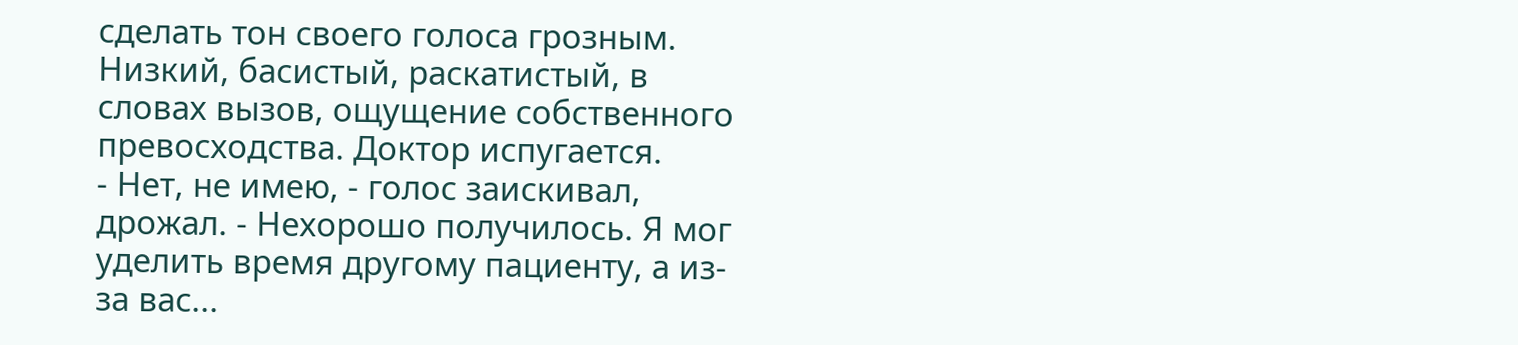сделать тон своего голоса грозным. Низкий, басистый, раскатистый, в словах вызов, ощущение собственного превосходства. Доктор испугается.
- Нет, не имею, - голос заискивал, дрожал. - Нехорошо получилось. Я мог уделить время другому пациенту, а из-за вас...